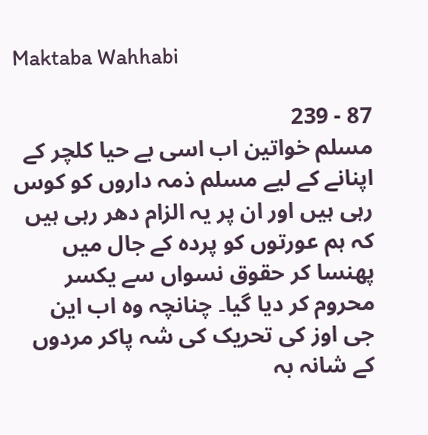Maktaba Wahhabi

87 - 239
مسلم خواتین اب اسی بے حیا کلچر کے اپنانے کے لیے مسلم ذمہ داروں کو کوس رہی ہیں اور ان پر یہ الزام دھر رہی ہیں کہ ہم عورتوں کو پردہ کے جال میں پھنسا کر حقوق نسواں سے یکسر محروم کر دیا گیا۔ چنانچہ وہ اب این جی اوز کی تحریک کی شہ پاکر مردوں کے شانہ بہ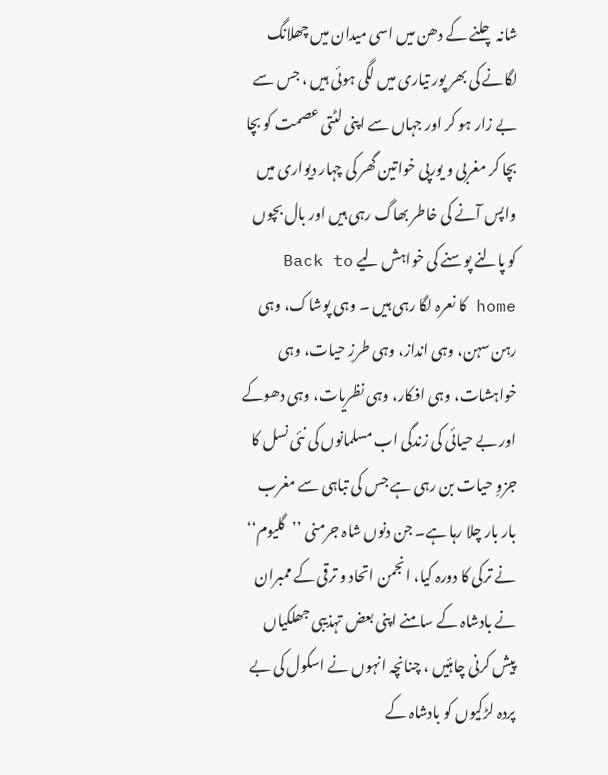شانہ چلنے کے دھن میں اسی میدان میں چھلانگ لگانے کی بھر پور تیاری میں لگی ہوئی ہیں ، جس سے بے زار ہو کر اور جہاں سے اپنی لٹتی عصمت کو بچا بچا کر مغربی و یورپی خواتین گھر کی چہار دیواری میں واپس آنے کی خاطر بھاگ رہی ہیں اور بال بچوں کو پالنے پوسنے کی خواہش لیے Back to home کا نعرہ لگا رہی ہیں ۔ وہی پوشاک، وہی رہن سہن، وہی انداز، وہی طرزِ حیات، وہی خواہشات، وہی افکار، وہی نظریات، وہی دھوکے اور بے حیائی کی زندگی اب مسلمانوں کی نئی نسل کا جزوِ حیات بن رہی ہے جس کی تباہی سے مغرب بار بار چلا رہا ہے۔ جن دنوں شاہ جرمنی ’’گلیوم‘‘ نے ترکی کا دورہ کیا، انجمن اتحاد و ترقی کے ممبران نے بادشاہ کے سامنے اپنی بعض تہذیبی جھلکیاں پیش کرنی چاہئیں ، چنانچہ انہوں نے اسکول کی بے پردہ لڑکیوں کو بادشاہ کے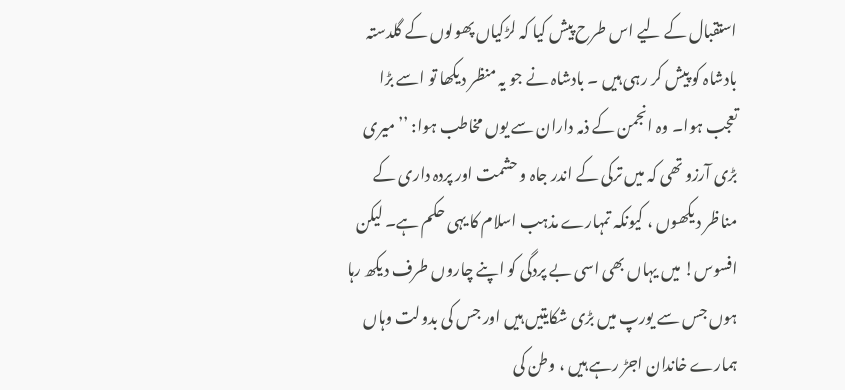استقبال کے لیے اس طرح پیش کیا کہ لڑکیاں پھولوں کے گلدستہ بادشاہ کو پیش کر رہی ہیں ۔ بادشاہ نے جو یہ منظر دیکھا تو اسے بڑا تعجب ہوا۔ وہ انجمن کے ذمہ داران سے یوں مخاطب ہوا: ’’میری بڑی آرزو تھی کہ میں ترکی کے اندر جاہ و حشمت اور پردہ داری کے مناظر دیکھوں ، کیونکہ تمہارے مذہب اسلام کا یہی حکم ہے۔ لیکن افسوس! میں یہاں بھی اسی بے پردگی کو اپنے چاروں طرف دیکھ رہا ہوں جس سے یورپ میں بڑی شکایتیں ہیں اور جس کی بدولت وہاں ہمارے خاندان اجڑ رہے ہیں ، وطن کی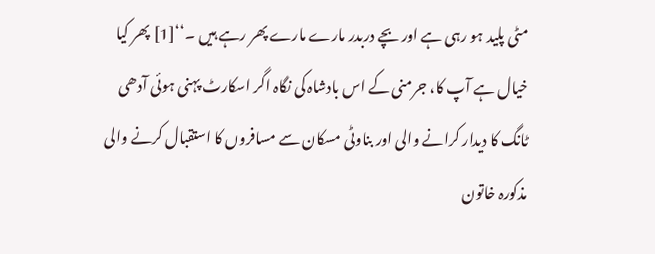مٹی پلید ہو رہی ہے اور بچے دربدر مارے مارے پھر رہے ہیں ۔‘‘[1] پھر کیا خیال ہے آپ کا، جرمنی کے اس بادشاہ کی نگاہ اگر اسکارٹ پہنی ہوئی آدھی ٹانگ کا دیدار کرانے والی اور بناوٹی مسکان سے مسافروں کا استقبال کرنے والی مذکورہ خاتون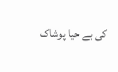کی بے حیا پوشاک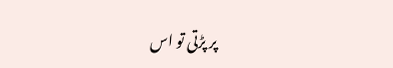پر پڑتی تو اس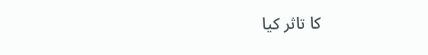کا تاثر کیا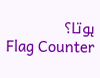ہوتا؟
Flag Counter